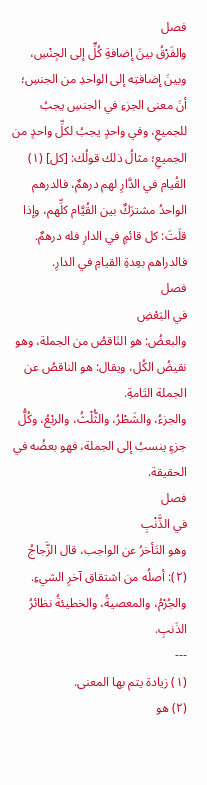فصل
والفَرْقُ بينَ إضافةِ كُلٍّ إلى الجِنْسِ، وبينَ إضافتِه إلى الواحدِ من الجنسِ؛ أنَ معنى الجزءِ في الجنسِ يجبُ للجميعِ، وفي واحدٍ يجبُ لكلِّ واحدٍ من الجميعِ؛ مثالُ ذلك قولُك: [كل] (١) القُيام في الدَّارِ لهم درهمٌ، فالدرهم الواحدُ مشترَكٌ بين القُيَّام كلِّهم، وإذا قلَتَ: كل قائمٍ في الدارِ فله درهمٌ. فالدراهم بعِدةِ القيامِ في الدارِ.
فصل
في البَعْضِ
والبعضُ: هو النَاقصُ من الجملة، وهو نقيضُ الكُل، ويقال: هو الناقصُ عن الجملة التَامةِ.
والجزءُ، والشَطْرُ، والثُّلْثُ، والربْعُ، وكُلُّ جزءٍ ينسبُ إلى الجملة، فهو بعضُه في الحقيقة.
فصل
في الذَّنْبِ
وهو التَأخرُ عن الواجب، قال الزَّجاجُ (٢): أصلُه من اشتقاق آخرِ الشيءِ.
والجُرْمُ، والمعصيةُ، والخطيئةُ نظائرُ الذَنبِ.
---
(١) زيادة يتم بها المعنى.
(٢) هو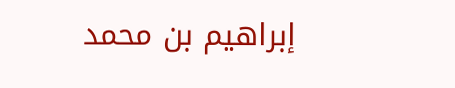إبراهيم بن محمد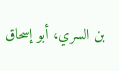بن السري، أبو إسحاق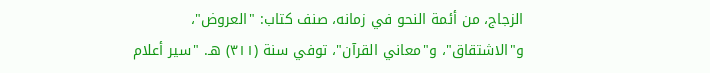الزجاج، من أئمة النحو في زمانه، صنف كتاب: "العروض"، و"الاشتقاق"، و"معاني القرآن"، توفي سنة (٣١١) هـ. "سير أعلام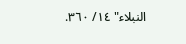النبلاء" ١٤/ ٣٦٠.